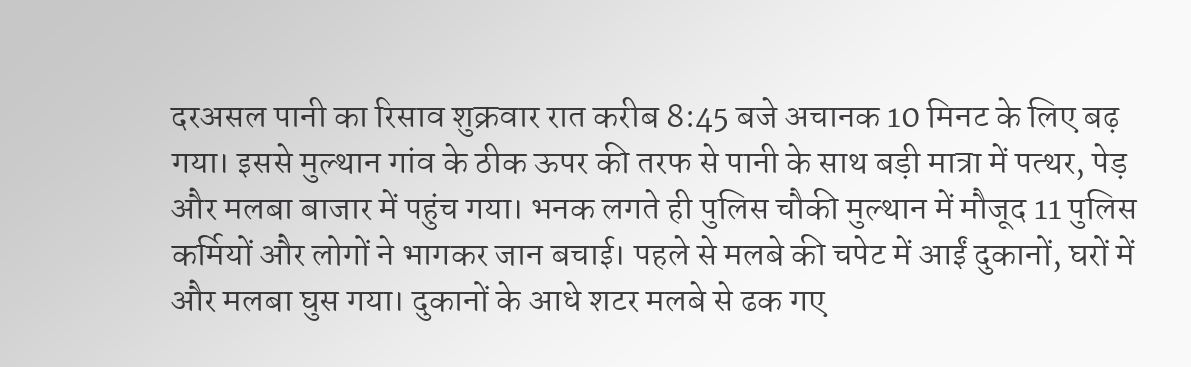दरअसल पानी का रिसाव शुक्रवार रात करीब 8:45 बजे अचानक 10 मिनट के लिए बढ़ गया। इससे मुल्थान गांव के ठीक ऊपर की तरफ से पानी के साथ बड़ी मात्रा में पत्थर, पेड़ और मलबा बाजार में पहुंच गया। भनक लगते ही पुलिस चौकी मुल्थान में मौजूद 11 पुलिस कर्मियों और लोगों ने भागकर जान बचाई। पहले से मलबे की चपेट में आईं दुकानों, घरों में और मलबा घुस गया। दुकानों के आधे शटर मलबे से ढक गए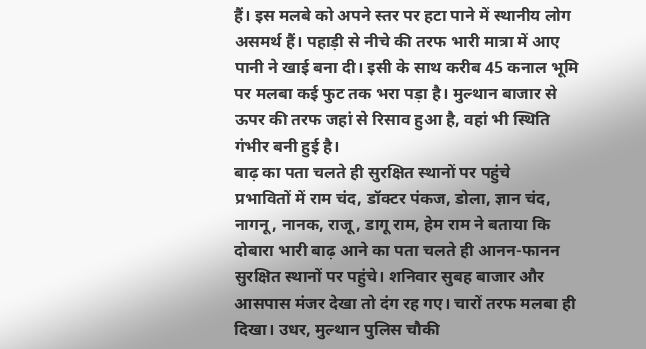हैं। इस मलबे को अपने स्तर पर हटा पाने में स्थानीय लोग असमर्थ हैं। पहाड़ी से नीचे की तरफ भारी मात्रा में आए पानी ने खाई बना दी। इसी के साथ करीब 45 कनाल भूमि पर मलबा कई फुट तक भरा पड़ा है। मुल्थान बाजार से ऊपर की तरफ जहां से रिसाव हुआ है, वहां भी स्थिति गंभीर बनी हुई है।
बाढ़ का पता चलते ही सुरक्षित स्थानों पर पहुंचे
प्रभावितों में राम चंद, डॉक्टर पंकज, डोला, ज्ञान चंद, नागनू, नानक, राजू, डागू राम, हेम राम ने बताया कि दोबारा भारी बाढ़ आने का पता चलते ही आनन-फानन सुरक्षित स्थानों पर पहुंचे। शनिवार सुबह बाजार और आसपास मंजर देखा तो दंग रह गए। चारों तरफ मलबा ही दिखा। उधर, मुल्थान पुलिस चौकी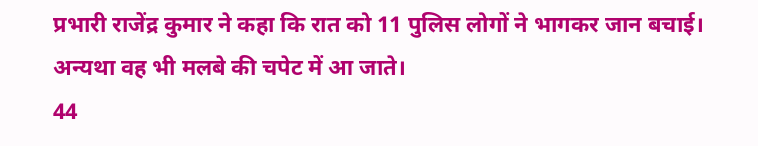प्रभारी राजेंद्र कुमार ने कहा कि रात को 11 पुलिस लोगों ने भागकर जान बचाई। अन्यथा वह भी मलबे की चपेट में आ जाते।
44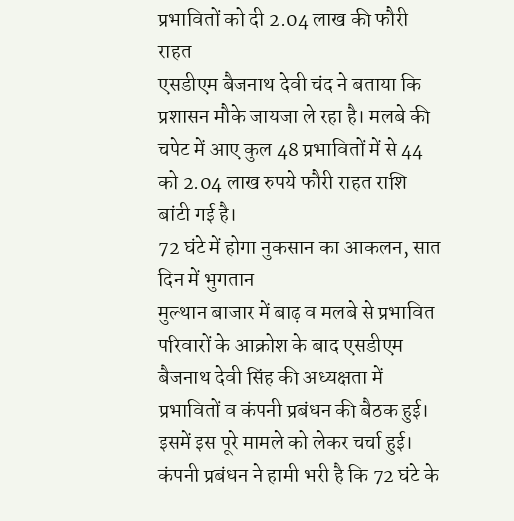प्रभावितों को दी 2.04 लाख की फौरी राहत
एसडीएम बैजनाथ देवी चंद ने बताया कि प्रशासन मौके जायजा ले रहा है। मलबे की चपेट में आए कुल 48 प्रभावितों में से 44 को 2.04 लाख रुपये फौरी राहत राशि बांटी गई है।
72 घंटे में होगा नुकसान का आकलन, सात दिन में भुगतान
मुल्थान बाजार में बाढ़ व मलबे से प्रभावित परिवारों के आक्रोश के बाद एसडीएम बैजनाथ देवी सिंह की अध्यक्षता में प्रभावितों व कंपनी प्रबंधन की बैठक हुई। इसमें इस पूरे मामले को लेकर चर्चा हुई। कंपनी प्रबंधन ने हामी भरी है कि 72 घंटे के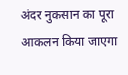अंदर नुकसान का पूरा आकलन किया जाएगा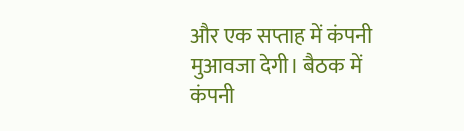और एक सप्ताह में कंपनी मुआवजा देगी। बैठक में कंपनी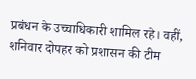प्रबंधन के उच्चाधिकारी शामिल रहे। वहीं, शनिवार दोपहर को प्रशासन की टीम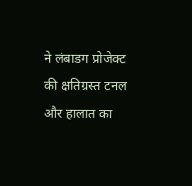ने लंबाडग प्रोजेक्ट की क्षतिग्रस्त टनल और हालात का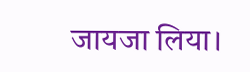जायजा लिया।